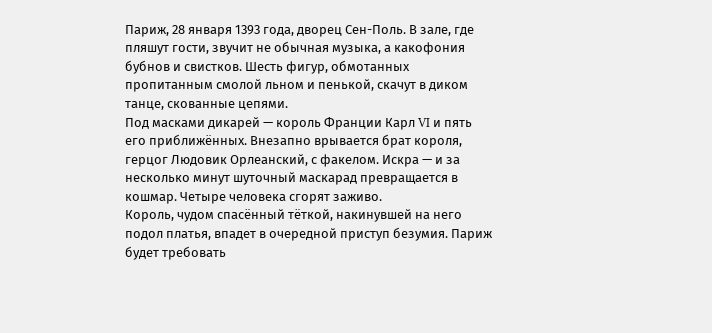Париж, 28 января 1393 года, дворец Сен-Поль. В зале, где пляшут гости, звучит не обычная музыка, а какофония бубнов и свистков. Шесть фигур, обмотанных пропитанным смолой льном и пенькой, скачут в диком танце, скованные цепями.
Под масками дикарей — король Франции Карл VI и пять его приближённых. Внезапно врывается брат короля, герцог Людовик Орлеанский, с факелом. Искра — и за несколько минут шуточный маскарад превращается в кошмар. Четыре человека сгорят заживо.
Король, чудом спасённый тёткой, накинувшей на него подол платья, впадет в очередной приступ безумия. Париж будет требовать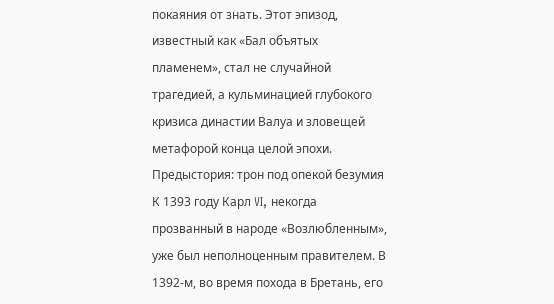покаяния от знать. Этот эпизод, известный как «Бал объятых пламенем», стал не случайной трагедией, а кульминацией глубокого кризиса династии Валуа и зловещей метафорой конца целой эпохи.
Предыстория: трон под опекой безумия
К 1393 году Карл VI, некогда прозванный в народе «Возлюбленным», уже был неполноценным правителем. В 1392-м, во время похода в Бретань, его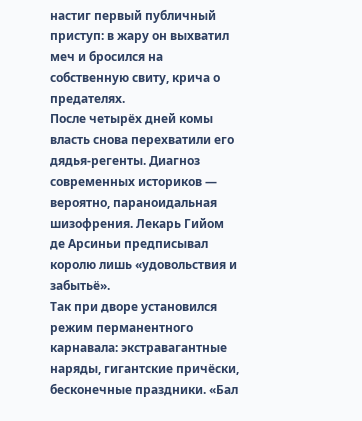настиг первый публичный приступ: в жару он выхватил меч и бросился на собственную свиту, крича о предателях.
После четырёх дней комы власть снова перехватили его дядья-регенты. Диагноз современных историков — вероятно, параноидальная шизофрения. Лекарь Гийом де Арсиньи предписывал королю лишь «удовольствия и забытьё».
Так при дворе установился режим перманентного карнавала: экстравагантные наряды, гигантские причёски, бесконечные праздники. «Бал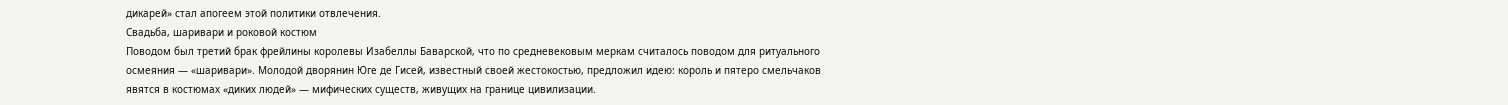дикарей» стал апогеем этой политики отвлечения.
Свадьба, шаривари и роковой костюм
Поводом был третий брак фрейлины королевы Изабеллы Баварской, что по средневековым меркам считалось поводом для ритуального осмеяния — «шаривари». Молодой дворянин Юге де Гисей, известный своей жестокостью, предложил идею: король и пятеро смельчаков явятся в костюмах «диких людей» — мифических существ, живущих на границе цивилизации.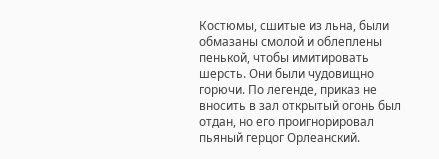Костюмы, сшитые из льна, были обмазаны смолой и облеплены пенькой, чтобы имитировать шерсть. Они были чудовищно горючи. По легенде, приказ не вносить в зал открытый огонь был отдан, но его проигнорировал пьяный герцог Орлеанский.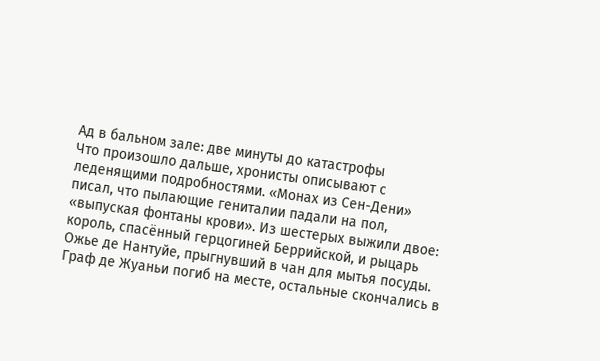Ад в бальном зале: две минуты до катастрофы
Что произошло дальше, хронисты описывают с леденящими подробностями. «Монах из Сен-Дени» писал, что пылающие гениталии падали на пол, «выпуская фонтаны крови». Из шестерых выжили двое: король, спасённый герцогиней Беррийской, и рыцарь Ожье де Нантуйе, прыгнувший в чан для мытья посуды.
Граф де Жуаньи погиб на месте, остальные скончались в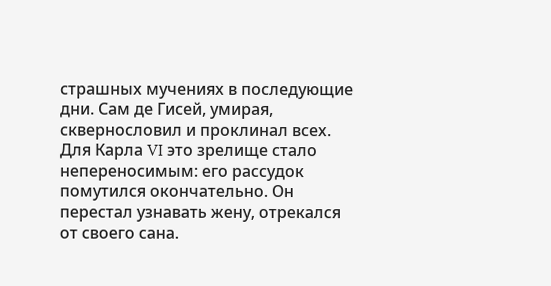страшных мучениях в последующие дни. Сам де Гисей, умирая, сквернословил и проклинал всех. Для Карла VI это зрелище стало непереносимым: его рассудок помутился окончательно. Он перестал узнавать жену, отрекался от своего сана.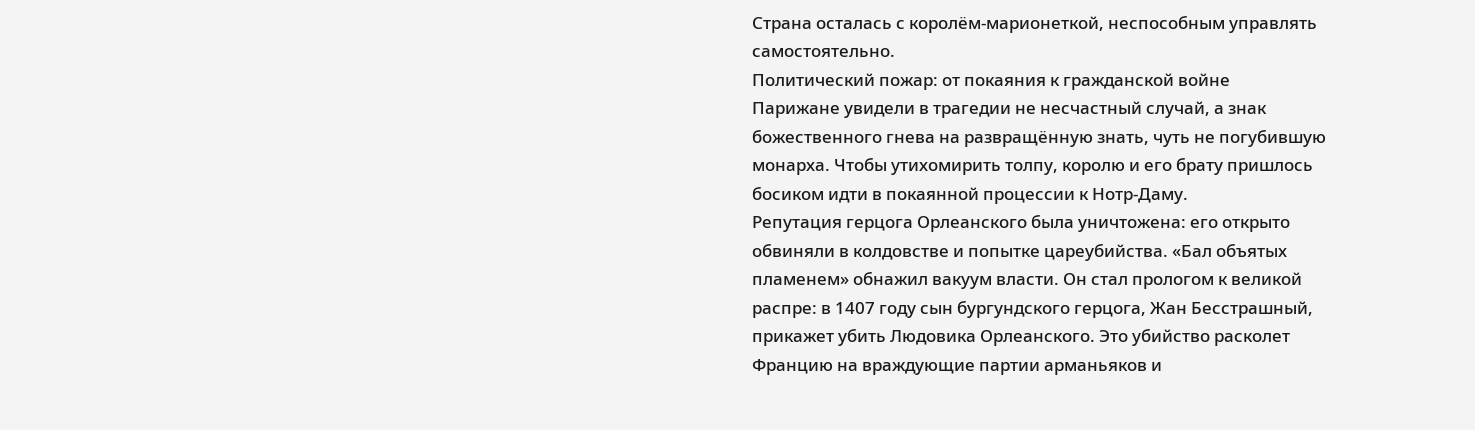Страна осталась с королём-марионеткой, неспособным управлять самостоятельно.
Политический пожар: от покаяния к гражданской войне
Парижане увидели в трагедии не несчастный случай, а знак божественного гнева на развращённую знать, чуть не погубившую монарха. Чтобы утихомирить толпу, королю и его брату пришлось босиком идти в покаянной процессии к Нотр-Даму.
Репутация герцога Орлеанского была уничтожена: его открыто обвиняли в колдовстве и попытке цареубийства. «Бал объятых пламенем» обнажил вакуум власти. Он стал прологом к великой распре: в 1407 году сын бургундского герцога, Жан Бесстрашный, прикажет убить Людовика Орлеанского. Это убийство расколет Францию на враждующие партии арманьяков и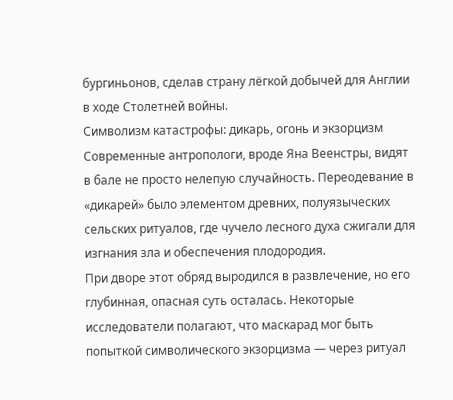бургиньонов, сделав страну лёгкой добычей для Англии в ходе Столетней войны.
Символизм катастрофы: дикарь, огонь и экзорцизм
Современные антропологи, вроде Яна Веенстры, видят в бале не просто нелепую случайность. Переодевание в «дикарей» было элементом древних, полуязыческих сельских ритуалов, где чучело лесного духа сжигали для изгнания зла и обеспечения плодородия.
При дворе этот обряд выродился в развлечение, но его глубинная, опасная суть осталась. Некоторые исследователи полагают, что маскарад мог быть попыткой символического экзорцизма — через ритуал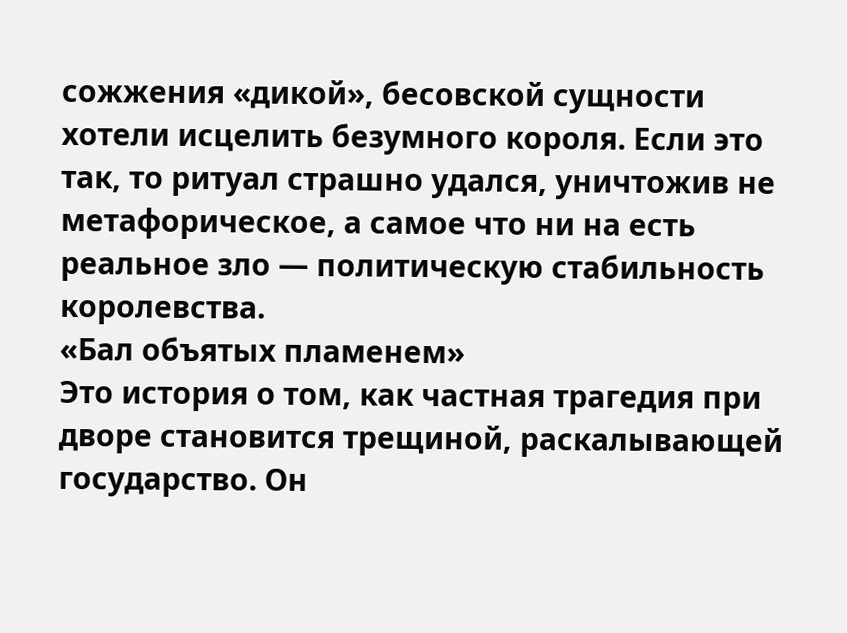сожжения «дикой», бесовской сущности хотели исцелить безумного короля. Если это так, то ритуал страшно удался, уничтожив не метафорическое, а самое что ни на есть реальное зло — политическую стабильность королевства.
«Бал объятых пламенем»
Это история о том, как частная трагедия при дворе становится трещиной, раскалывающей государство. Он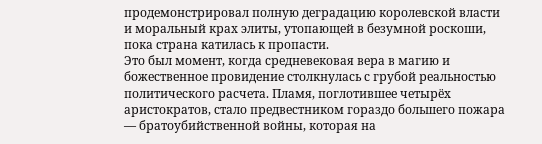продемонстрировал полную деградацию королевской власти и моральный крах элиты, утопающей в безумной роскоши, пока страна катилась к пропасти.
Это был момент, когда средневековая вера в магию и божественное провидение столкнулась с грубой реальностью политического расчета. Пламя, поглотившее четырёх аристократов, стало предвестником гораздо большего пожара — братоубийственной войны, которая на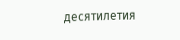десятилетия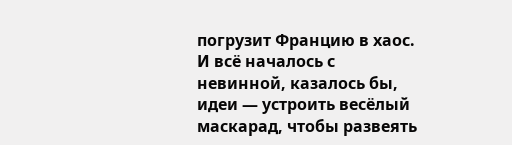погрузит Францию в хаос. И всё началось с невинной, казалось бы, идеи — устроить весёлый маскарад, чтобы развеять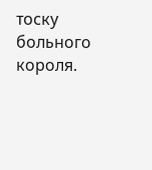тоску больного короля.